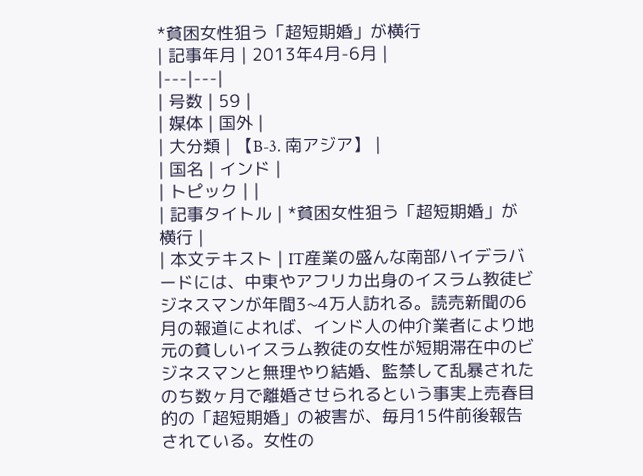*貧困女性狙う「超短期婚」が横行
| 記事年月 | 2013年4月-6月 |
|---|---|
| 号数 | 59 |
| 媒体 | 国外 |
| 大分類 | 【B-3. 南アジア】 |
| 国名 | インド |
| トピック | |
| 記事タイトル | *貧困女性狙う「超短期婚」が横行 |
| 本文テキスト | IT産業の盛んな南部ハイデラバードには、中東やアフリカ出身のイスラム教徒ビジネスマンが年間3~4万人訪れる。読売新聞の6月の報道によれば、インド人の仲介業者により地元の貧しいイスラム教徒の女性が短期滞在中のビジネスマンと無理やり結婚、監禁して乱暴されたのち数ヶ月で離婚させられるという事実上売春目的の「超短期婚」の被害が、毎月15件前後報告されている。女性の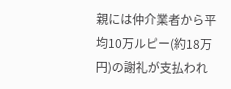親には仲介業者から平均10万ルピー(約18万円)の謝礼が支払われ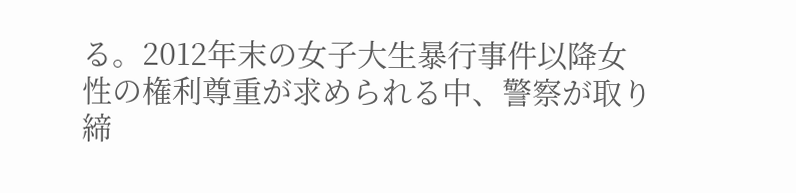る。2012年末の女子大生暴行事件以降女性の権利尊重が求められる中、警察が取り締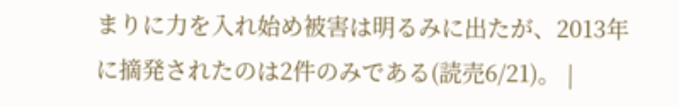まりに力を入れ始め被害は明るみに出たが、2013年に摘発されたのは2件のみである(読売6/21)。 |